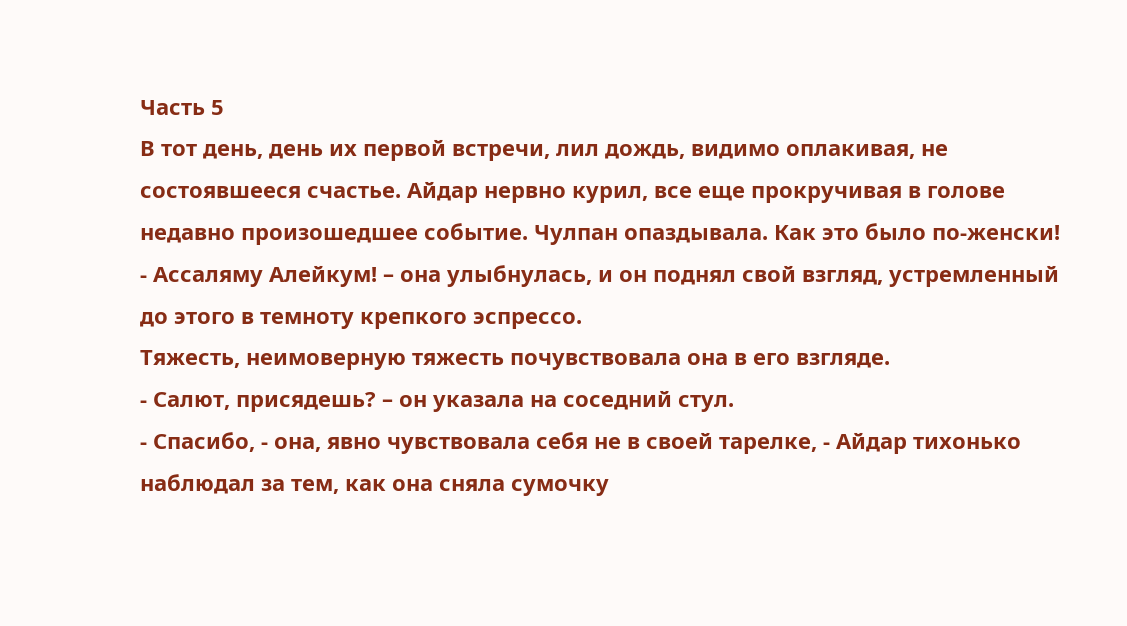Часть 5
В тот день, день их первой встречи, лил дождь, видимо оплакивая, не состоявшееся счастье. Айдар нервно курил, все еще прокручивая в голове недавно произошедшее событие. Чулпан опаздывала. Как это было по-женски!
- Ассаляму Алейкум! – она улыбнулась, и он поднял свой взгляд, устремленный до этого в темноту крепкого эспрессо.
Тяжесть, неимоверную тяжесть почувствовала она в его взгляде.
- Салют, присядешь? – он указала на соседний стул.
- Спасибо, - она, явно чувствовала себя не в своей тарелке, - Айдар тихонько наблюдал за тем, как она сняла сумочку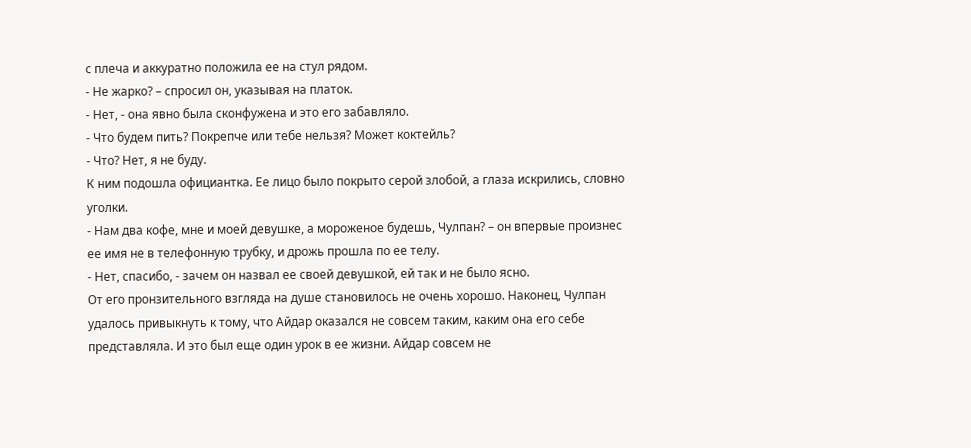с плеча и аккуратно положила ее на стул рядом.
- Не жарко? – спросил он, указывая на платок.
- Нет, - она явно была сконфужена и это его забавляло.
- Что будем пить? Покрепче или тебе нельзя? Может коктейль?
- Что? Нет, я не буду.
К ним подошла официантка. Ее лицо было покрыто серой злобой, а глаза искрились, словно уголки.
- Нам два кофе, мне и моей девушке, а мороженое будешь, Чулпан? – он впервые произнес ее имя не в телефонную трубку, и дрожь прошла по ее телу.
- Нет, спасибо, - зачем он назвал ее своей девушкой, ей так и не было ясно.
От его пронзительного взгляда на душе становилось не очень хорошо. Наконец, Чулпан удалось привыкнуть к тому, что Айдар оказался не совсем таким, каким она его себе представляла. И это был еще один урок в ее жизни. Айдар совсем не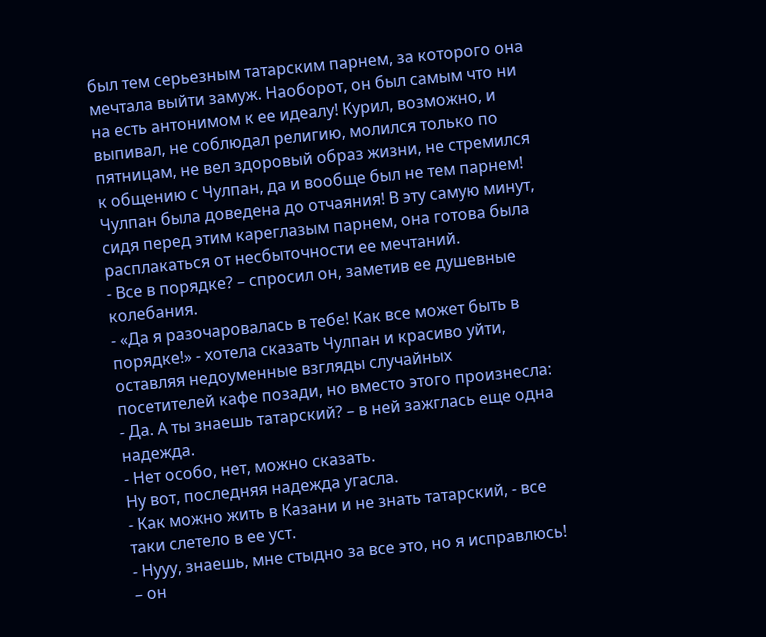был тем серьезным татарским парнем, за которого она мечтала выйти замуж. Наоборот, он был самым что ни на есть антонимом к ее идеалу! Курил, возможно, и выпивал, не соблюдал религию, молился только по пятницам, не вел здоровый образ жизни, не стремился к общению с Чулпан, да и вообще был не тем парнем! Чулпан была доведена до отчаяния! В эту самую минут, сидя перед этим кареглазым парнем, она готова была расплакаться от несбыточности ее мечтаний.
- Все в порядке? – спросил он, заметив ее душевные колебания.
- «Да я разочаровалась в тебе! Как все может быть в порядке!» - хотела сказать Чулпан и красиво уйти, оставляя недоуменные взгляды случайных посетителей кафе позади, но вместо этого произнесла:
- Да. А ты знаешь татарский? – в ней зажглась еще одна надежда.
- Нет особо, нет, можно сказать.
Ну вот, последняя надежда угасла.
- Как можно жить в Казани и не знать татарский, - все таки слетело в ее уст.
- Нууу, знаешь, мне стыдно за все это, но я исправлюсь! – он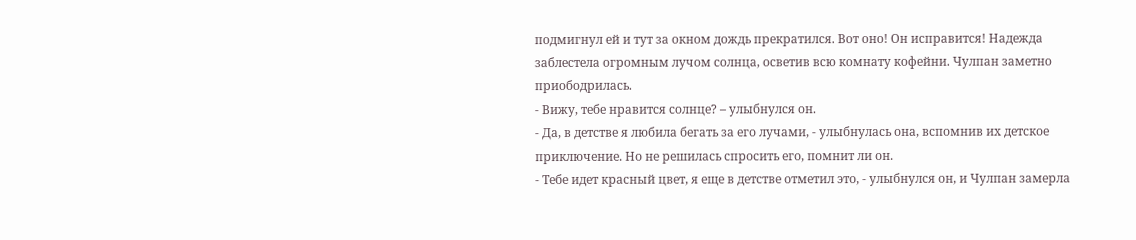подмигнул ей и тут за окном дождь прекратился. Вот оно! Он исправится! Надежда заблестела огромным лучом солнца, осветив всю комнату кофейни. Чулпан заметно приободрилась.
- Вижу, тебе нравится солнце? – улыбнулся он.
- Да, в детстве я любила бегать за его лучами, - улыбнулась она, вспомнив их детское приключение. Но не решилась спросить его, помнит ли он.
- Тебе идет красный цвет, я еще в детстве отметил это, - улыбнулся он, и Чулпан замерла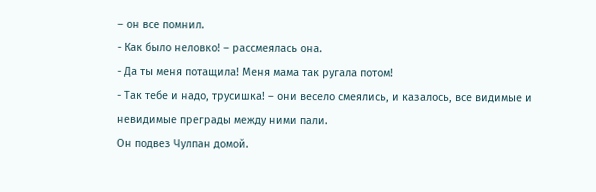– он все помнил.
- Как было неловко! – рассмеялась она.
- Да ты меня потащила! Меня мама так ругала потом!
- Так тебе и надо, трусишка! – они весело смеялись, и казалось, все видимые и невидимые преграды между ними пали.
Он подвез Чулпан домой.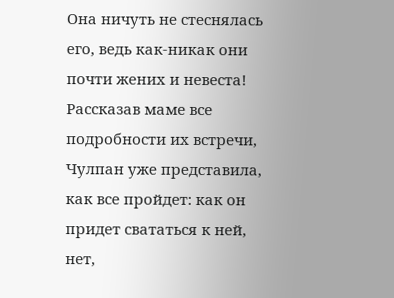Она ничуть не стеснялась его, ведь как-никак они почти жених и невеста! Рассказав маме все подробности их встречи, Чулпан уже представила, как все пройдет: как он придет свататься к ней, нет,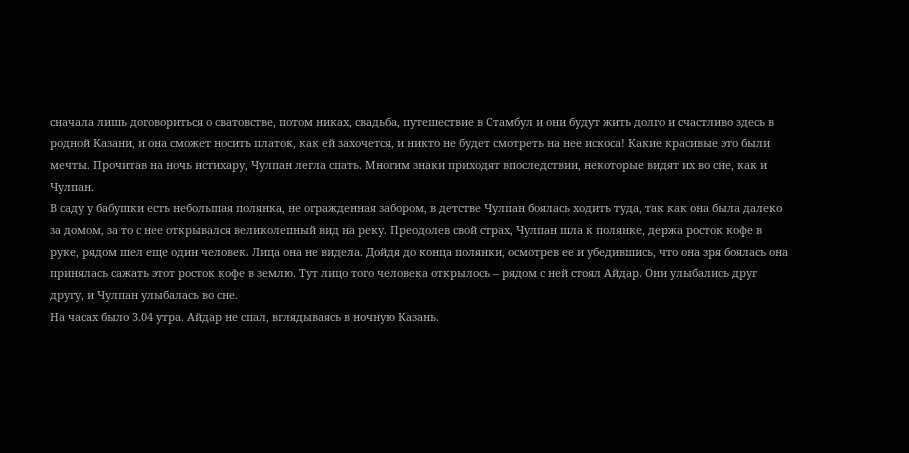сначала лишь договориться о сватовстве, потом никах, свадьба, путешествие в Стамбул и они будут жить долго и счастливо здесь в родной Казани, и она сможет носить платок, как ей захочется, и никто не будет смотреть на нее искоса! Какие красивые это были мечты. Прочитав на ночь истихару, Чулпан легла спать. Многим знаки приходят впоследствии, некоторые видят их во сне, как и Чулпан.
В саду у бабушки есть небольшая полянка, не огражденная забором, в детстве Чулпан боялась ходить туда, так как она была далеко за домом, за то с нее открывался великолепный вид на реку. Преодолев свой страх, Чулпан шла к полянке, держа росток кофе в руке, рядом шел еще один человек. Лица она не видела. Дойдя до конца полянки, осмотрев ее и убедившись, что она зря боялась она принялась сажать этот росток кофе в землю. Тут лицо того человека открылось – рядом с ней стоял Айдар. Они улыбались друг другу, и Чулпан улыбалась во сне.
На часах было 3.04 утра. Айдар не спал, вглядываясь в ночную Казань.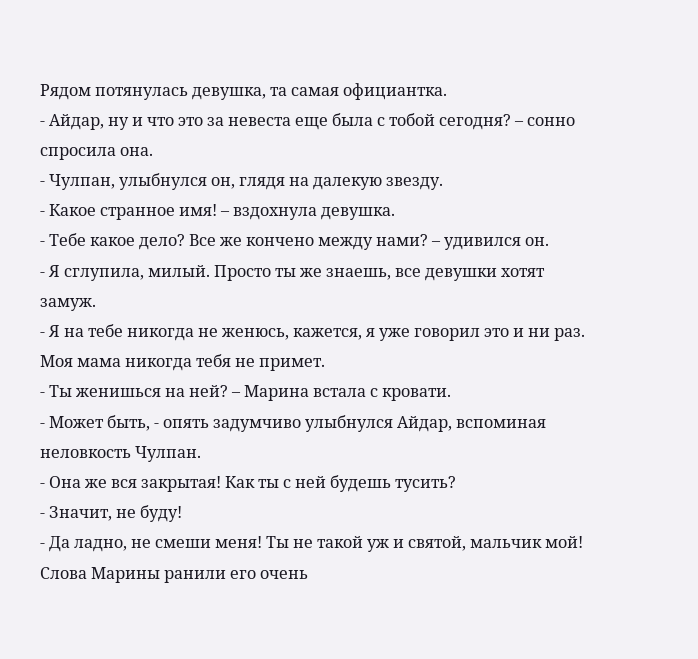Рядом потянулась девушка, та самая официантка.
- Айдар, ну и что это за невеста еще была с тобой сегодня? – сонно спросила она.
- Чулпан, улыбнулся он, глядя на далекую звезду.
- Какое странное имя! – вздохнула девушка.
- Тебе какое дело? Все же кончено между нами? – удивился он.
- Я сглупила, милый. Просто ты же знаешь, все девушки хотят замуж.
- Я на тебе никогда не женюсь, кажется, я уже говорил это и ни раз. Моя мама никогда тебя не примет.
- Ты женишься на ней? – Марина встала с кровати.
- Может быть, - опять задумчиво улыбнулся Айдар, вспоминая неловкость Чулпан.
- Она же вся закрытая! Как ты с ней будешь тусить?
- Значит, не буду!
- Да ладно, не смеши меня! Ты не такой уж и святой, мальчик мой!
Слова Марины ранили его очень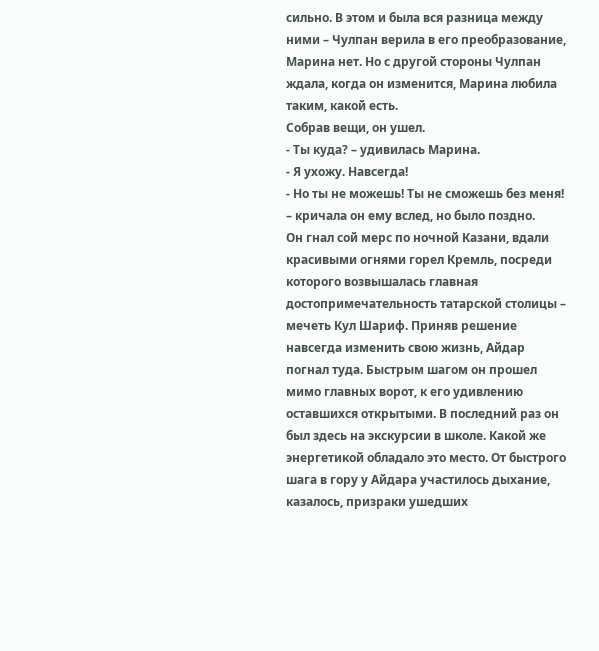сильно. В этом и была вся разница между ними – Чулпан верила в его преобразование, Марина нет. Но с другой стороны Чулпан ждала, когда он изменится, Марина любила таким, какой есть.
Собрав вещи, он ушел.
- Ты куда? – удивилась Марина.
- Я ухожу. Навсегда!
- Но ты не можешь! Ты не сможешь без меня! – кричала он ему вслед, но было поздно.
Он гнал сой мерс по ночной Казани, вдали красивыми огнями горел Кремль, посреди которого возвышалась главная достопримечательность татарской столицы – мечеть Кул Шариф. Приняв решение навсегда изменить свою жизнь, Айдар погнал туда. Быстрым шагом он прошел мимо главных ворот, к его удивлению оставшихся открытыми. В последний раз он был здесь на экскурсии в школе. Какой же энергетикой обладало это место. От быстрого шага в гору у Айдара участилось дыхание, казалось, призраки ушедших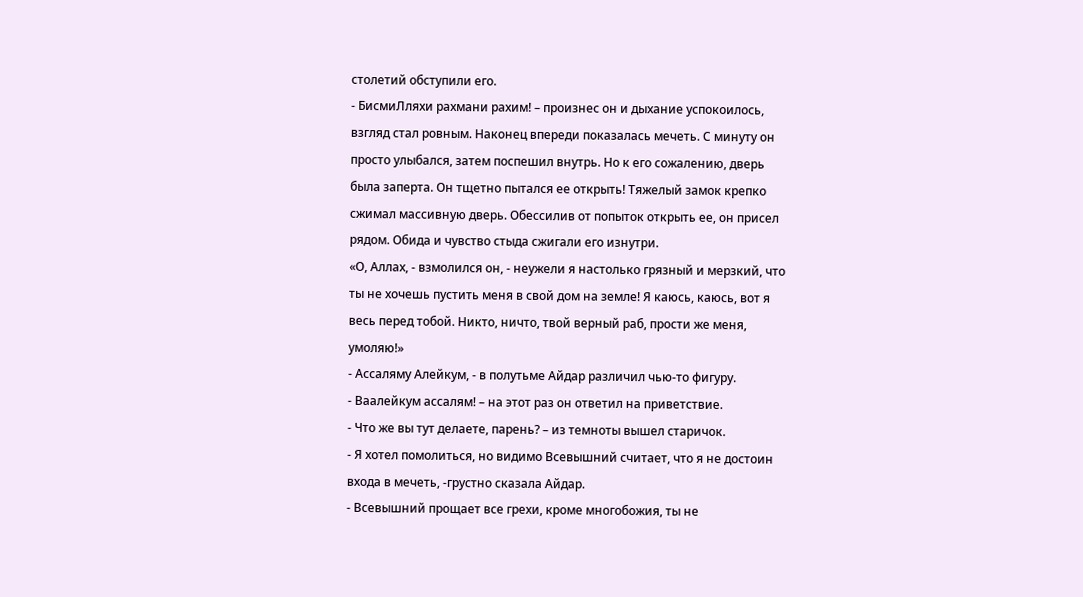столетий обступили его.
- БисмиЛляхи рахмани рахим! – произнес он и дыхание успокоилось, взгляд стал ровным. Наконец впереди показалась мечеть. С минуту он просто улыбался, затем поспешил внутрь. Но к его сожалению, дверь была заперта. Он тщетно пытался ее открыть! Тяжелый замок крепко сжимал массивную дверь. Обессилив от попыток открыть ее, он присел рядом. Обида и чувство стыда сжигали его изнутри.
«О, Аллах, - взмолился он, - неужели я настолько грязный и мерзкий, что ты не хочешь пустить меня в свой дом на земле! Я каюсь, каюсь, вот я весь перед тобой. Никто, ничто, твой верный раб, прости же меня, умоляю!»
- Ассаляму Алейкум, - в полутьме Айдар различил чью-то фигуру.
- Ваалейкум ассалям! – на этот раз он ответил на приветствие.
- Что же вы тут делаете, парень? – из темноты вышел старичок.
- Я хотел помолиться, но видимо Всевышний считает, что я не достоин входа в мечеть, -грустно сказала Айдар.
- Всевышний прощает все грехи, кроме многобожия, ты не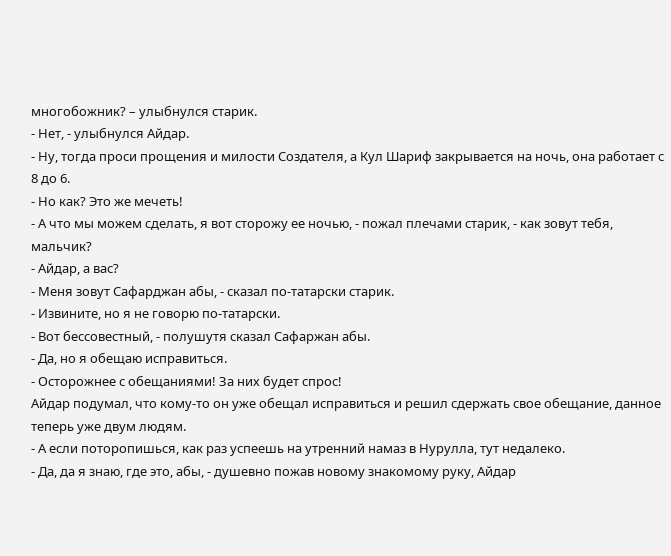многобожник? – улыбнулся старик.
- Нет, - улыбнулся Айдар.
- Ну, тогда проси прощения и милости Создателя, а Кул Шариф закрывается на ночь, она работает с 8 до 6.
- Но как? Это же мечеть!
- А что мы можем сделать, я вот сторожу ее ночью, - пожал плечами старик, - как зовут тебя, мальчик?
- Айдар, а вас?
- Меня зовут Сафарджан абы, - сказал по-татарски старик.
- Извините, но я не говорю по-татарски.
- Вот бессовестный, - полушутя сказал Сафаржан абы.
- Да, но я обещаю исправиться.
- Осторожнее с обещаниями! За них будет спрос!
Айдар подумал, что кому-то он уже обещал исправиться и решил сдержать свое обещание, данное теперь уже двум людям.
- А если поторопишься, как раз успеешь на утренний намаз в Нурулла, тут недалеко.
- Да, да я знаю, где это, абы, - душевно пожав новому знакомому руку, Айдар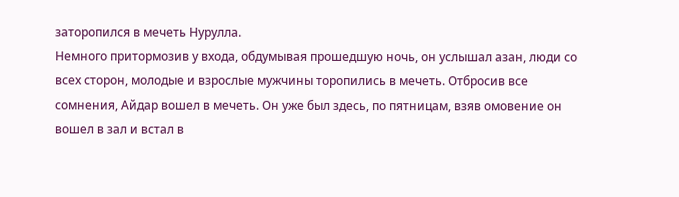заторопился в мечеть Нурулла.
Немного притормозив у входа, обдумывая прошедшую ночь, он услышал азан, люди со всех сторон, молодые и взрослые мужчины торопились в мечеть. Отбросив все сомнения, Айдар вошел в мечеть. Он уже был здесь, по пятницам, взяв омовение он вошел в зал и встал в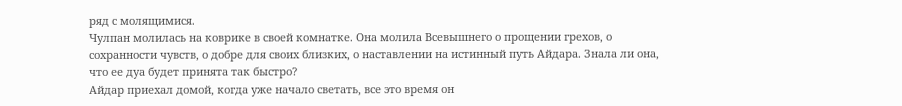ряд с молящимися.
Чулпан молилась на коврике в своей комнатке. Она молила Всевышнего о прощении грехов, о сохранности чувств, о добре для своих близких, о наставлении на истинный путь Айдара. Знала ли она, что ее дуа будет принята так быстро?
Айдар приехал домой, когда уже начало светать, все это время он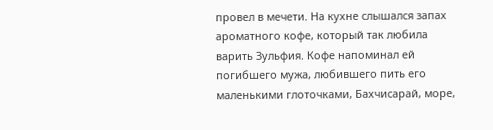провел в мечети. На кухне слышался запах ароматного кофе, который так любила варить Зульфия. Кофе напоминал ей погибшего мужа, любившего пить его маленькими глоточками, Бахчисарай, море,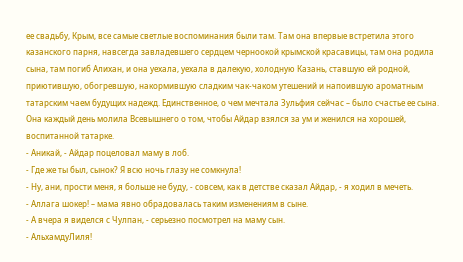ее свадьбу, Крым, все самые светлые воспоминания были там. Там она впервые встретила этого казанского парня, навсегда завладевшего сердцем черноокой крымской красавицы, там она родила сына, там погиб Алихан, и она уехала, уехала в далекую, холодную Казань, ставшую ей родной, приютившую, обогревшую, накормившую сладким чак-чаком утешений и напоившую ароматным татарским чаем будущих надежд. Единственное, о чем мечтала Зульфия сейчас – было счастье ее сына. Она каждый день молила Всевышнего о том, чтобы Айдар взялся за ум и женился на хорошей, воспитанной татарке.
- Аникай, - Айдар поцеловал маму в лоб.
- Где же ты был, сынок? Я всю ночь глазу не сомкнула!
- Ну, ани, прости меня, я больше не буду, - совсем, как в детстве сказал Айдар, - я ходил в мечеть.
- Аллага шокер! – мама явно обрадовалась таким изменениям в сыне.
- А вчера я виделся с Чулпан, - серьезно посмотрел на маму сын.
- АльхамдуЛиля!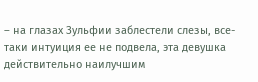– на глазах Зульфии заблестели слезы, все-таки интуиция ее не подвела, эта девушка действительно наилучшим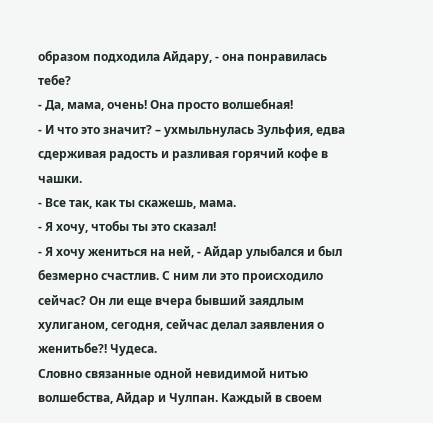образом подходила Айдару, - она понравилась тебе?
- Да, мама, очень! Она просто волшебная!
- И что это значит? – ухмыльнулась Зульфия, едва сдерживая радость и разливая горячий кофе в чашки.
- Все так, как ты скажешь, мама.
- Я хочу, чтобы ты это сказал!
- Я хочу жениться на ней, - Айдар улыбался и был безмерно счастлив. С ним ли это происходило сейчас? Он ли еще вчера бывший заядлым хулиганом, сегодня, сейчас делал заявления о женитьбе?! Чудеса.
Словно связанные одной невидимой нитью волшебства, Айдар и Чулпан. Каждый в своем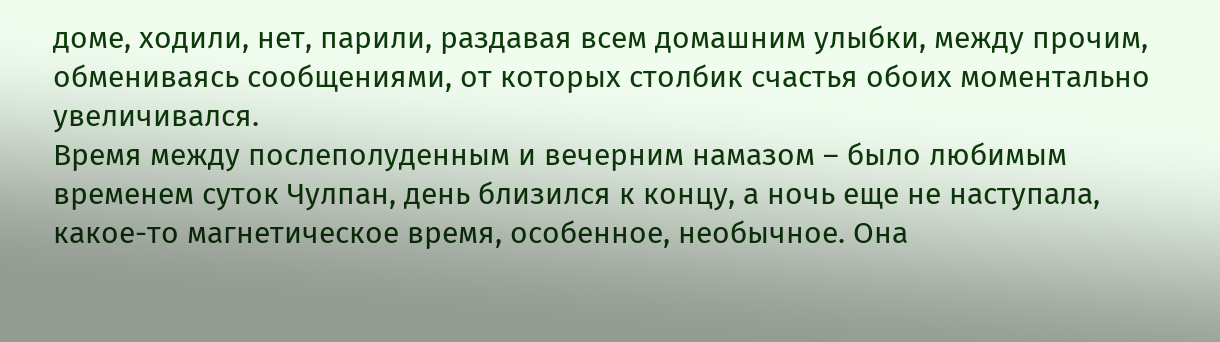доме, ходили, нет, парили, раздавая всем домашним улыбки, между прочим, обмениваясь сообщениями, от которых столбик счастья обоих моментально увеличивался.
Время между послеполуденным и вечерним намазом – было любимым временем суток Чулпан, день близился к концу, а ночь еще не наступала, какое-то магнетическое время, особенное, необычное. Она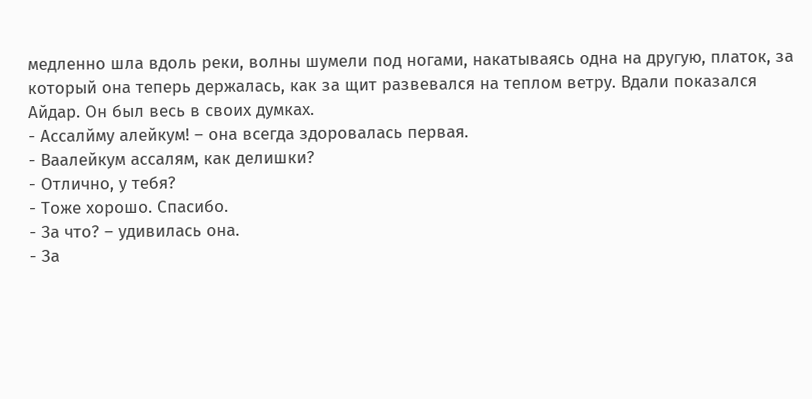медленно шла вдоль реки, волны шумели под ногами, накатываясь одна на другую, платок, за который она теперь держалась, как за щит развевался на теплом ветру. Вдали показался Айдар. Он был весь в своих думках.
- Ассалйму алейкум! – она всегда здоровалась первая.
- Ваалейкум ассалям, как делишки?
- Отлично, у тебя?
- Тоже хорошо. Спасибо.
- За что? – удивилась она.
- За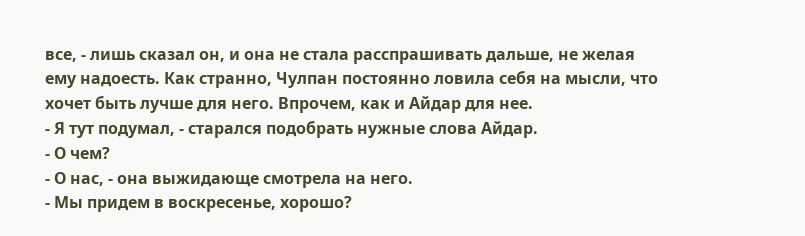все, - лишь сказал он, и она не стала расспрашивать дальше, не желая ему надоесть. Как странно, Чулпан постоянно ловила себя на мысли, что хочет быть лучше для него. Впрочем, как и Айдар для нее.
- Я тут подумал, - старался подобрать нужные слова Айдар.
- О чем?
- О нас, - она выжидающе смотрела на него.
- Мы придем в воскресенье, хорошо?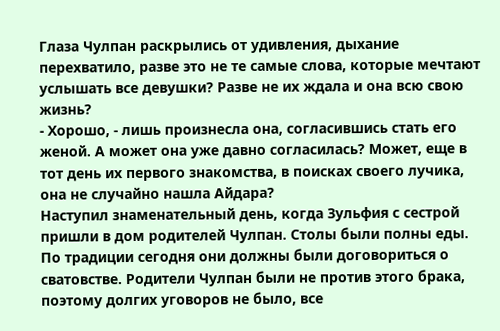Глаза Чулпан раскрылись от удивления, дыхание перехватило, разве это не те самые слова, которые мечтают услышать все девушки? Разве не их ждала и она всю свою жизнь?
- Хорошо, - лишь произнесла она, согласившись стать его женой. А может она уже давно согласилась? Может, еще в тот день их первого знакомства, в поисках своего лучика, она не случайно нашла Айдара?
Наступил знаменательный день, когда Зульфия с сестрой пришли в дом родителей Чулпан. Столы были полны еды. По традиции сегодня они должны были договориться о сватовстве. Родители Чулпан были не против этого брака, поэтому долгих уговоров не было, все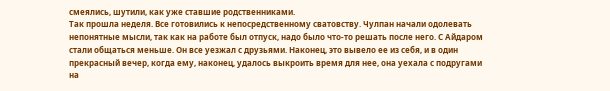смеялись, шутили, как уже ставшие родственниками.
Так прошла неделя. Все готовились к непосредственному сватовству. Чулпан начали одолевать непонятные мысли, так как на работе был отпуск, надо было что-то решать после него. С Айдаром стали общаться меньше. Он все уезжал с друзьями. Наконец, это вывело ее из себя, и в один прекрасный вечер, когда ему, наконец, удалось выкроить время для нее, она уехала с подругами на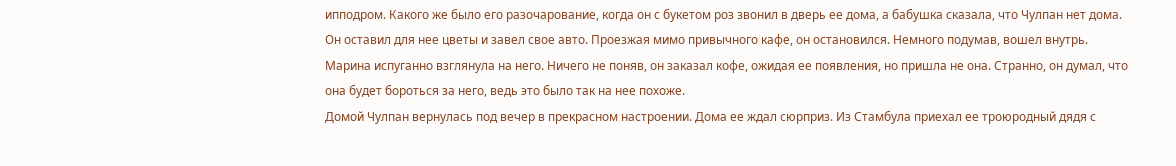ипподром. Какого же было его разочарование, когда он с букетом роз звонил в дверь ее дома, а бабушка сказала, что Чулпан нет дома. Он оставил для нее цветы и завел свое авто. Проезжая мимо привычного кафе, он остановился. Немного подумав, вошел внутрь. Марина испуганно взглянула на него. Ничего не поняв, он заказал кофе, ожидая ее появления, но пришла не она. Странно, он думал, что она будет бороться за него, ведь это было так на нее похоже.
Домой Чулпан вернулась под вечер в прекрасном настроении. Дома ее ждал сюрприз. Из Стамбула приехал ее троюродный дядя с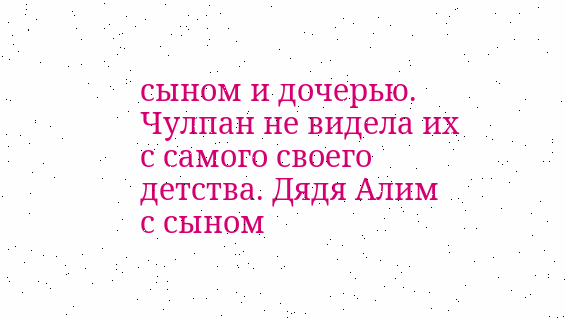сыном и дочерью. Чулпан не видела их с самого своего детства. Дядя Алим с сыном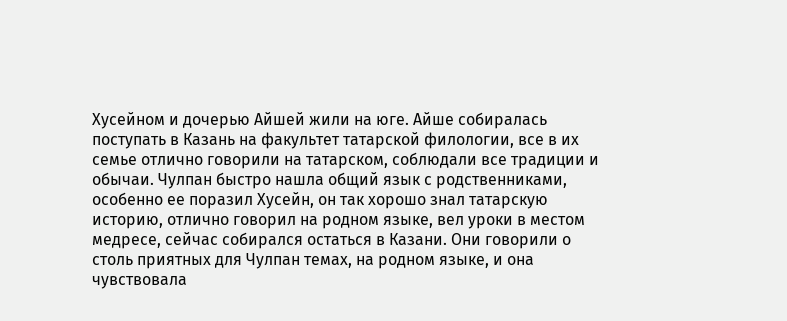Хусейном и дочерью Айшей жили на юге. Айше собиралась поступать в Казань на факультет татарской филологии, все в их семье отлично говорили на татарском, соблюдали все традиции и обычаи. Чулпан быстро нашла общий язык с родственниками, особенно ее поразил Хусейн, он так хорошо знал татарскую историю, отлично говорил на родном языке, вел уроки в местом медресе, сейчас собирался остаться в Казани. Они говорили о столь приятных для Чулпан темах, на родном языке, и она чувствовала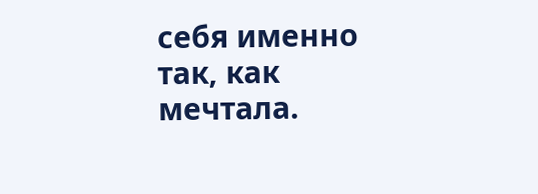себя именно так, как мечтала.